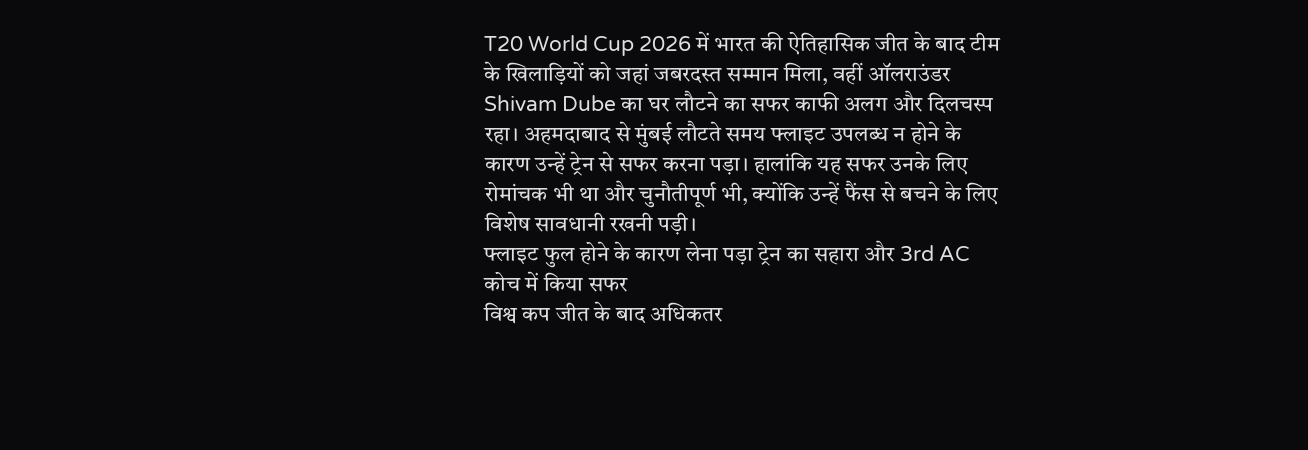T20 World Cup 2026 में भारत की ऐतिहासिक जीत के बाद टीम के खिलाड़ियों को जहां जबरदस्त सम्मान मिला, वहीं ऑलराउंडर Shivam Dube का घर लौटने का सफर काफी अलग और दिलचस्प रहा। अहमदाबाद से मुंबई लौटते समय फ्लाइट उपलब्ध न होने के कारण उन्हें ट्रेन से सफर करना पड़ा। हालांकि यह सफर उनके लिए रोमांचक भी था और चुनौतीपूर्ण भी, क्योंकि उन्हें फैंस से बचने के लिए विशेष सावधानी रखनी पड़ी।
फ्लाइट फुल होने के कारण लेना पड़ा ट्रेन का सहारा और 3rd AC कोच में किया सफर
विश्व कप जीत के बाद अधिकतर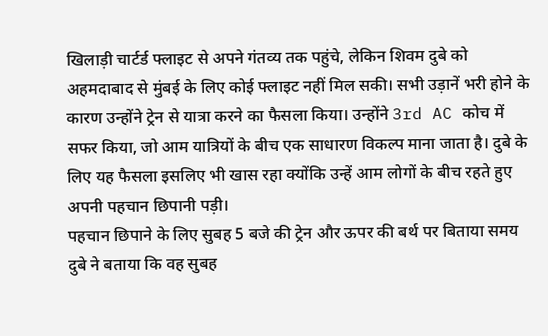खिलाड़ी चार्टर्ड फ्लाइट से अपने गंतव्य तक पहुंचे, लेकिन शिवम दुबे को अहमदाबाद से मुंबई के लिए कोई फ्लाइट नहीं मिल सकी। सभी उड़ानें भरी होने के कारण उन्होंने ट्रेन से यात्रा करने का फैसला किया। उन्होंने 3rd AC कोच में सफर किया, जो आम यात्रियों के बीच एक साधारण विकल्प माना जाता है। दुबे के लिए यह फैसला इसलिए भी खास रहा क्योंकि उन्हें आम लोगों के बीच रहते हुए अपनी पहचान छिपानी पड़ी।
पहचान छिपाने के लिए सुबह 5 बजे की ट्रेन और ऊपर की बर्थ पर बिताया समय
दुबे ने बताया कि वह सुबह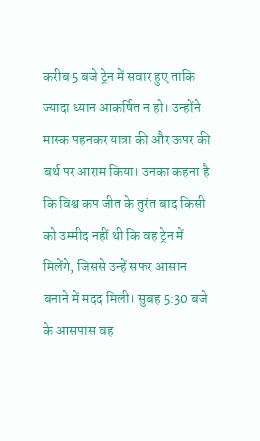करीब 5 बजे ट्रेन में सवार हुए ताकि ज्यादा ध्यान आकर्षित न हो। उन्होंने मास्क पहनकर यात्रा की और ऊपर की बर्थ पर आराम किया। उनका कहना है कि विश्व कप जीत के तुरंत बाद किसी को उम्मीद नहीं थी कि वह ट्रेन में मिलेंगे, जिससे उन्हें सफर आसान बनाने में मदद मिली। सुबह 5:30 बजे के आसपास वह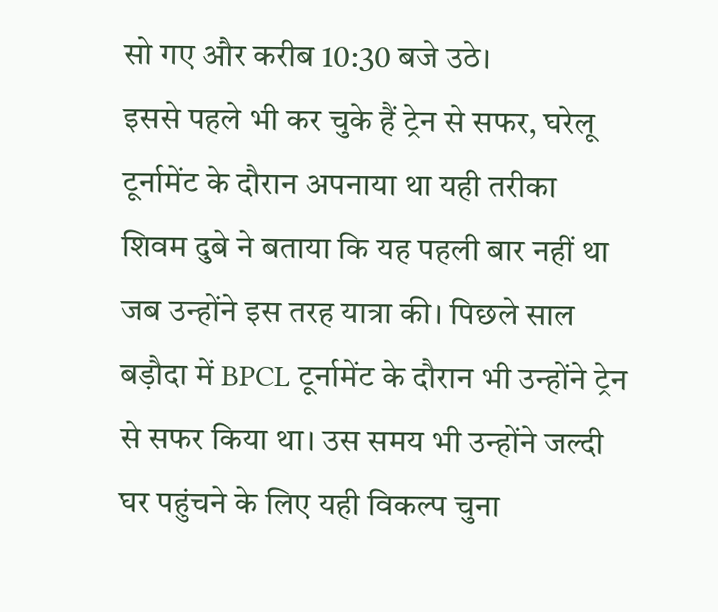सो गए और करीब 10:30 बजे उठे।
इससे पहले भी कर चुके हैं ट्रेन से सफर, घरेलू टूर्नामेंट के दौरान अपनाया था यही तरीका
शिवम दुबे ने बताया कि यह पहली बार नहीं था जब उन्होंने इस तरह यात्रा की। पिछले साल बड़ौदा में BPCL टूर्नामेंट के दौरान भी उन्होंने ट्रेन से सफर किया था। उस समय भी उन्होंने जल्दी घर पहुंचने के लिए यही विकल्प चुना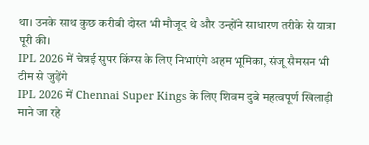था। उनके साथ कुछ करीबी दोस्त भी मौजूद थे और उन्होंने साधारण तरीके से यात्रा पूरी की।
IPL 2026 में चेन्नई सुपर किंग्स के लिए निभाएंगे अहम भूमिका, संजू सैमसन भी टीम से जुड़ेंगे
IPL 2026 में Chennai Super Kings के लिए शिवम दुबे महत्वपूर्ण खिलाड़ी माने जा रहे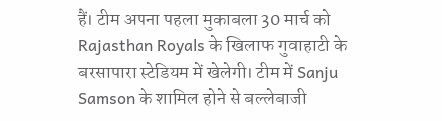हैं। टीम अपना पहला मुकाबला 30 मार्च को Rajasthan Royals के खिलाफ गुवाहाटी के बरसापारा स्टेडियम में खेलेगी। टीम में Sanju Samson के शामिल होने से बल्लेबाजी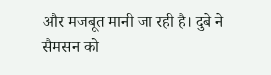और मजबूत मानी जा रही है। दुबे ने सैमसन को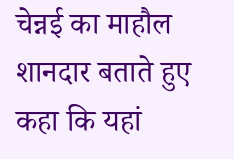चेन्नई का माहौल शानदार बताते हुए कहा कि यहां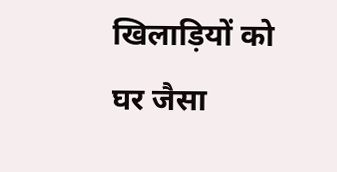खिलाड़ियों को घर जैसा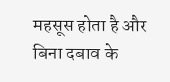महसूस होता है और बिना दबाव के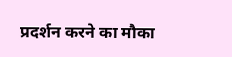प्रदर्शन करने का मौका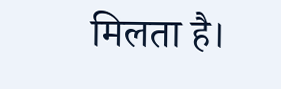मिलता है।